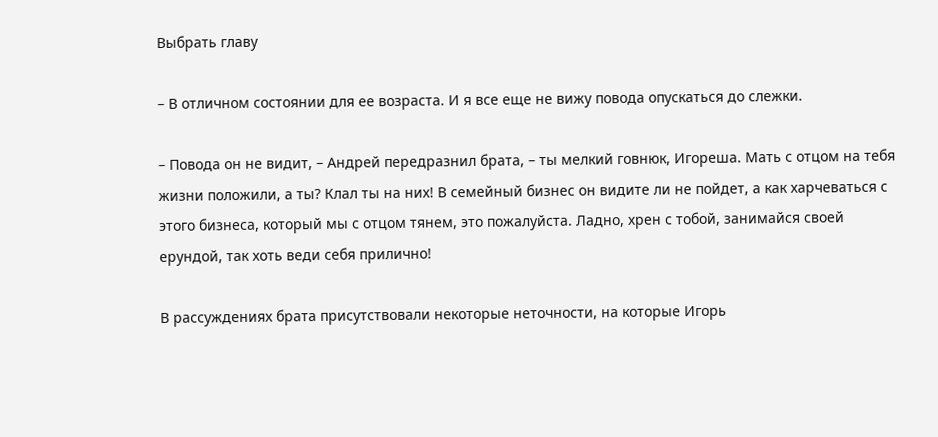Выбрать главу

– В отличном состоянии для ее возраста. И я все еще не вижу повода опускаться до слежки.

– Повода он не видит, – Андрей передразнил брата, – ты мелкий говнюк, Игореша. Мать с отцом на тебя жизни положили, а ты? Клал ты на них! В семейный бизнес он видите ли не пойдет, а как харчеваться с этого бизнеса, который мы с отцом тянем, это пожалуйста. Ладно, хрен с тобой, занимайся своей ерундой, так хоть веди себя прилично!

В рассуждениях брата присутствовали некоторые неточности, на которые Игорь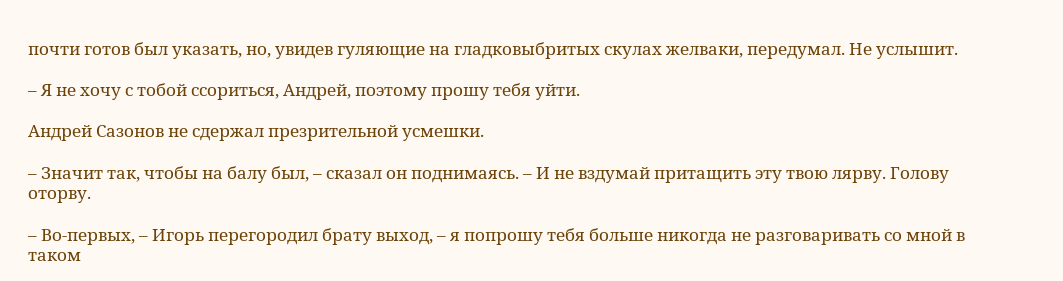почти готов был указать, но, увидев гуляющие на гладковыбритых скулах желваки, передумал. Не услышит.

– Я не хочу с тобой ссориться, Андрей, поэтому прошу тебя уйти.

Андрей Сазонов не сдержал презрительной усмешки.

– Значит так, чтобы на балу был, – сказал он поднимаясь. – И не вздумай притащить эту твою лярву. Голову оторву.

– Во-первых, – Игорь перегородил брату выход, – я попрошу тебя больше никогда не разговаривать со мной в таком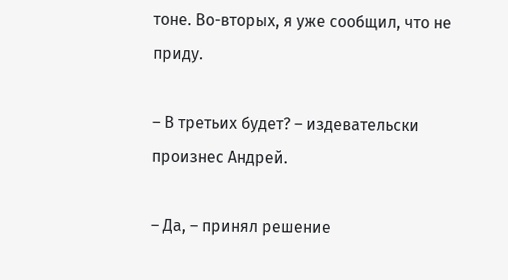тоне. Во-вторых, я уже сообщил, что не приду.

– В третьих будет? – издевательски произнес Андрей.

– Да, – принял решение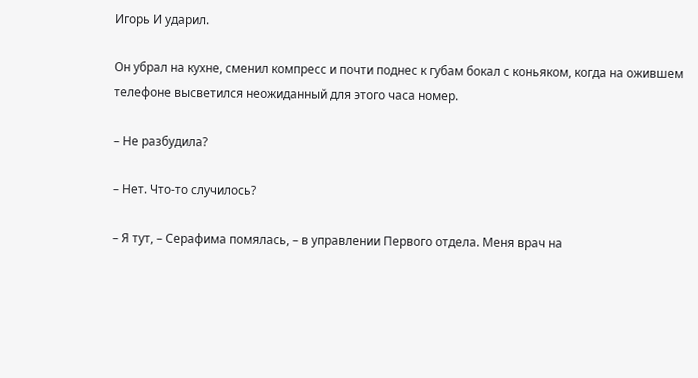Игорь И ударил.

Он убрал на кухне, сменил компресс и почти поднес к губам бокал с коньяком, когда на ожившем телефоне высветился неожиданный для этого часа номер.

– Не разбудила?

– Нет. Что-то случилось?

– Я тут, – Серафима помялась, – в управлении Первого отдела. Меня врач на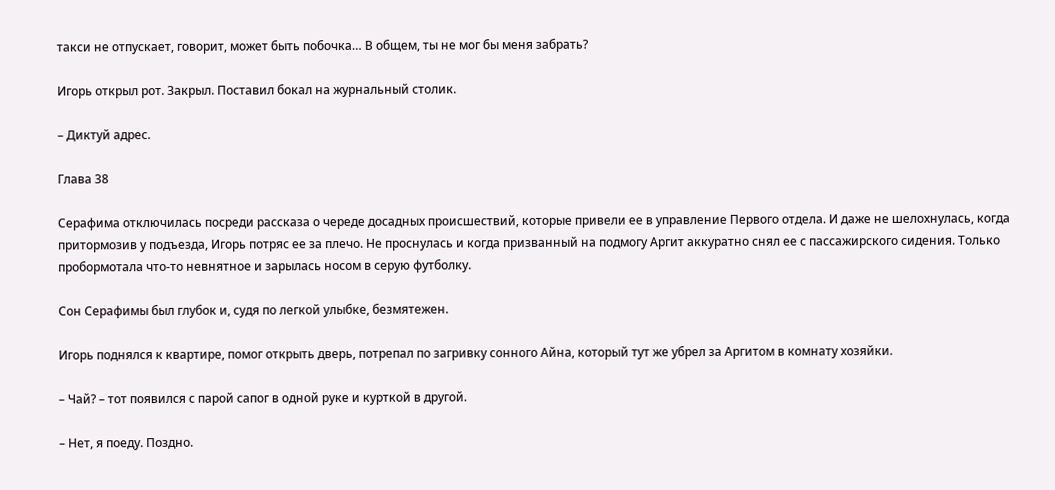такси не отпускает, говорит, может быть побочка… В общем, ты не мог бы меня забрать?

Игорь открыл рот. Закрыл. Поставил бокал на журнальный столик.

– Диктуй адрес.

Глава 38

Серафима отключилась посреди рассказа о череде досадных происшествий, которые привели ее в управление Первого отдела. И даже не шелохнулась, когда притормозив у подъезда, Игорь потряс ее за плечо. Не проснулась и когда призванный на подмогу Аргит аккуратно снял ее с пассажирского сидения. Только пробормотала что-то невнятное и зарылась носом в серую футболку.

Сон Серафимы был глубок и, судя по легкой улыбке, безмятежен.

Игорь поднялся к квартире, помог открыть дверь, потрепал по загривку сонного Айна, который тут же убрел за Аргитом в комнату хозяйки.

– Чай? – тот появился с парой сапог в одной руке и курткой в другой.

– Нет, я поеду. Поздно.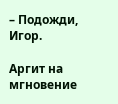– Подожди, Игор.

Аргит на мгновение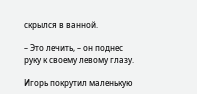скрылся в ванной.

– Это лечить, – он поднес руку к своему левому глазу.

Игорь покрутил маленькую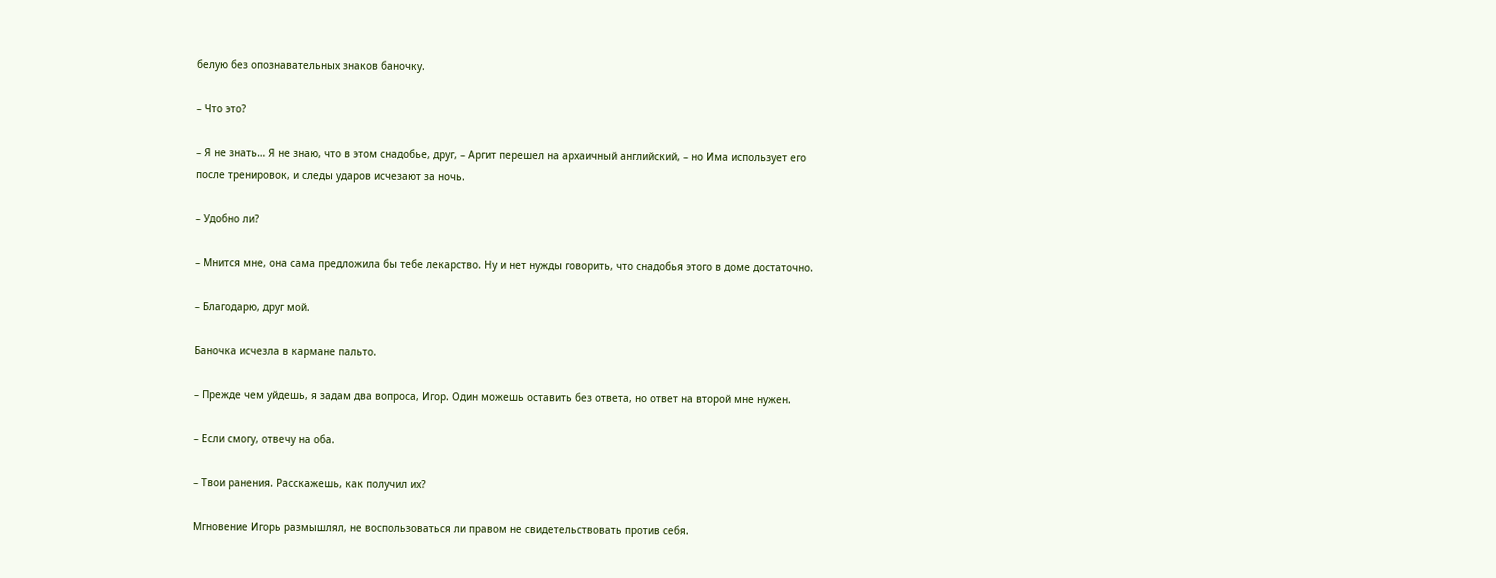белую без опознавательных знаков баночку.

– Что это?

– Я не знать… Я не знаю, что в этом снадобье, друг, – Аргит перешел на архаичный английский, – но Има использует его после тренировок, и следы ударов исчезают за ночь.

– Удобно ли?

– Мнится мне, она сама предложила бы тебе лекарство. Ну и нет нужды говорить, что снадобья этого в доме достаточно.

– Благодарю, друг мой.

Баночка исчезла в кармане пальто.

– Прежде чем уйдешь, я задам два вопроса, Игор. Один можешь оставить без ответа, но ответ на второй мне нужен.

– Если смогу, отвечу на оба.

– Твои ранения. Расскажешь, как получил их?

Мгновение Игорь размышлял, не воспользоваться ли правом не свидетельствовать против себя.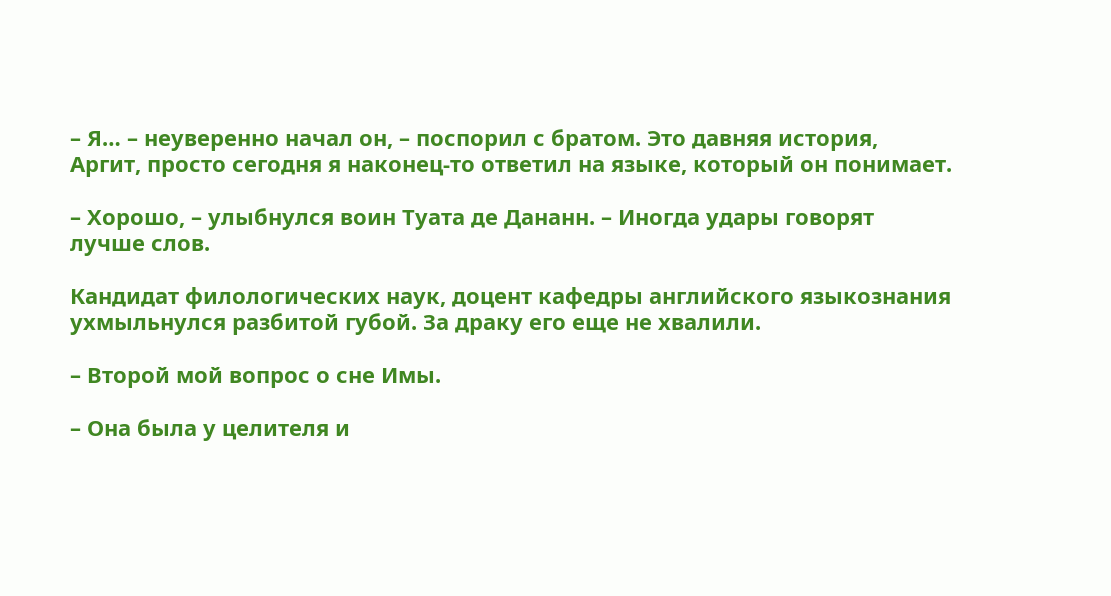– Я… – неуверенно начал он, – поспорил с братом. Это давняя история, Аргит, просто сегодня я наконец-то ответил на языке, который он понимает.

– Хорошо, – улыбнулся воин Туата де Дананн. – Иногда удары говорят лучше слов.

Кандидат филологических наук, доцент кафедры английского языкознания ухмыльнулся разбитой губой. За драку его еще не хвалили.

– Второй мой вопрос о сне Имы.

– Она была у целителя и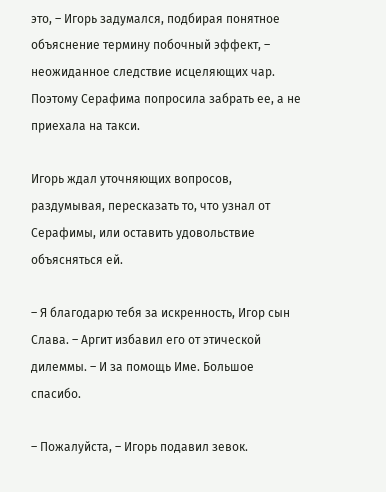это, – Игорь задумался, подбирая понятное объяснение термину побочный эффект, – неожиданное следствие исцеляющих чар. Поэтому Серафима попросила забрать ее, а не приехала на такси.

Игорь ждал уточняющих вопросов, раздумывая, пересказать то, что узнал от Серафимы, или оставить удовольствие объясняться ей.

– Я благодарю тебя за искренность, Игор сын Слава. – Аргит избавил его от этической дилеммы. – И за помощь Име. Большое спасибо.

– Пожалуйста, – Игорь подавил зевок.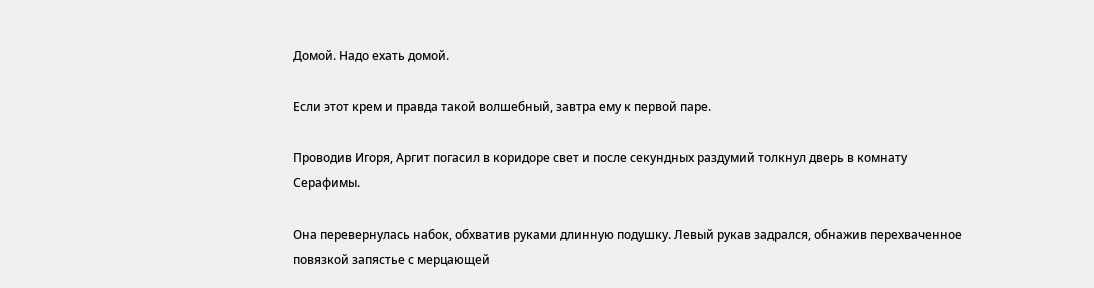Домой. Надо ехать домой.

Если этот крем и правда такой волшебный, завтра ему к первой паре.

Проводив Игоря, Аргит погасил в коридоре свет и после секундных раздумий толкнул дверь в комнату Серафимы.

Она перевернулась набок, обхватив руками длинную подушку. Левый рукав задрался, обнажив перехваченное повязкой запястье с мерцающей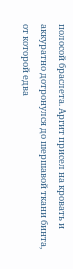полосой браслета. Аргит присел на кровать и аккуратно дотронулся до шершавой ткани бинта, от которой едва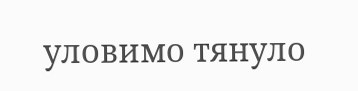уловимо тянуло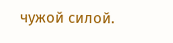чужой силой.